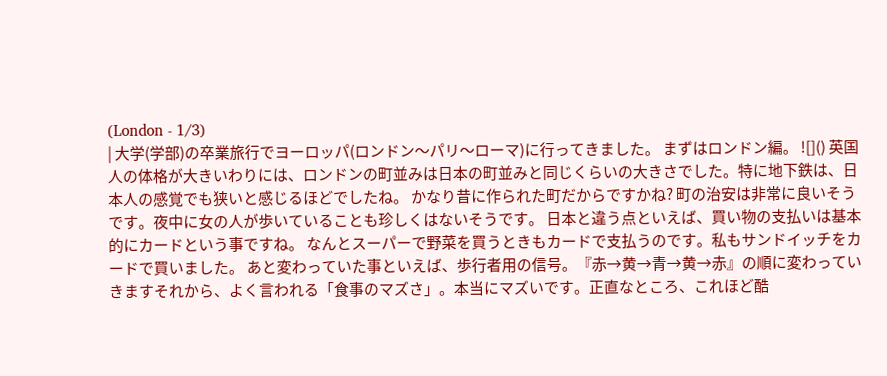(London - 1/3)
| 大学(学部)の卒業旅行でヨーロッパ(ロンドン〜パリ〜ローマ)に行ってきました。 まずはロンドン編。 ![]() 英国人の体格が大きいわりには、ロンドンの町並みは日本の町並みと同じくらいの大きさでした。特に地下鉄は、日本人の感覚でも狭いと感じるほどでしたね。 かなり昔に作られた町だからですかね? 町の治安は非常に良いそうです。夜中に女の人が歩いていることも珍しくはないそうです。 日本と違う点といえば、買い物の支払いは基本的にカードという事ですね。 なんとスーパーで野菜を買うときもカードで支払うのです。私もサンドイッチをカードで買いました。 あと変わっていた事といえば、歩行者用の信号。『赤→黄→青→黄→赤』の順に変わっていきますそれから、よく言われる「食事のマズさ」。本当にマズいです。正直なところ、これほど酷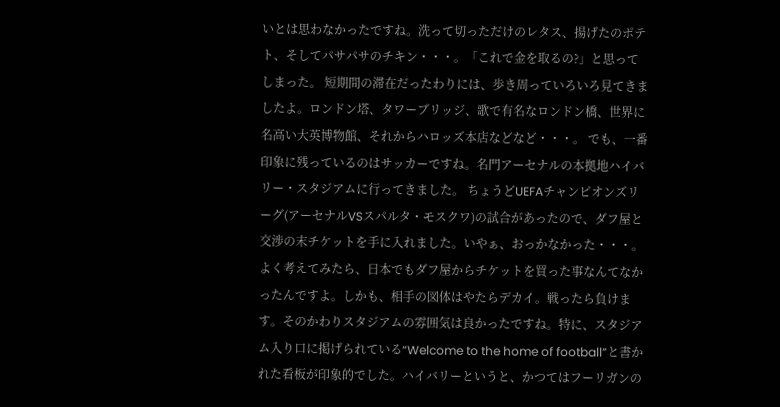いとは思わなかったですね。洗って切っただけのレタス、揚げたのポテト、そしてパサパサのチキン・・・。「これで金を取るの?」と思ってしまった。 短期間の滞在だったわりには、歩き周っていろいろ見てきましたよ。ロンドン塔、タワーブリッジ、歌で有名なロンドン橋、世界に名高い大英博物館、それからハロッズ本店などなど・・・。 でも、一番印象に残っているのはサッカーですね。名門アーセナルの本拠地ハイバリー・スタジアムに行ってきました。 ちょうどUEFAチャンピオンズリーグ(アーセナルVSスパルタ・モスクワ)の試合があったので、ダフ屋と交渉の末チケットを手に入れました。いやぁ、おっかなかった・・・。よく考えてみたら、日本でもダフ屋からチケットを買った事なんてなかったんですよ。しかも、相手の図体はやたらデカイ。戦ったら負けます。そのかわりスタジアムの雰囲気は良かったですね。特に、スタジアム入り口に掲げられている“Welcome to the home of football”と書かれた看板が印象的でした。ハイバリーというと、かつてはフーリガンの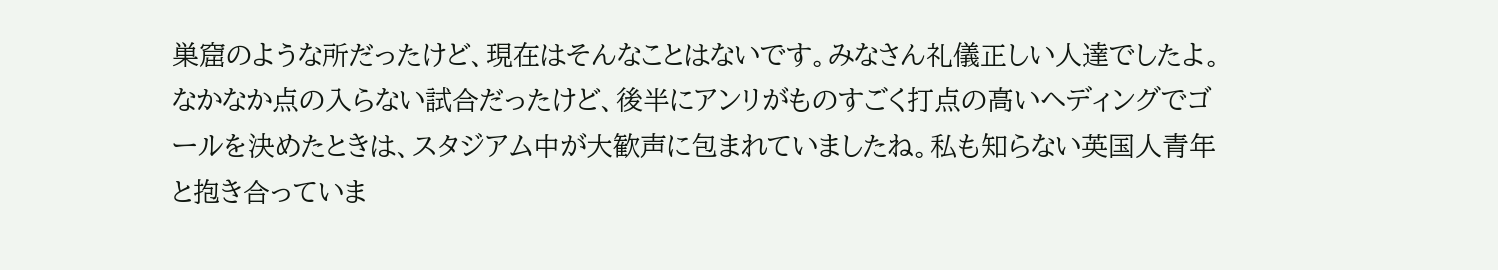巣窟のような所だったけど、現在はそんなことはないです。みなさん礼儀正しい人達でしたよ。 なかなか点の入らない試合だったけど、後半にアンリがものすごく打点の高いヘディングでゴールを決めたときは、スタジアム中が大歓声に包まれていましたね。私も知らない英国人青年と抱き合っていま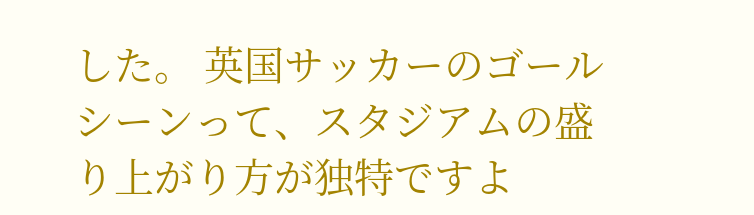した。 英国サッカーのゴールシーンって、スタジアムの盛り上がり方が独特ですよ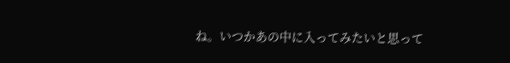ね。いつかあの中に入ってみたいと思って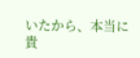いたから、本当に貴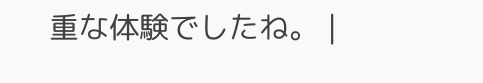重な体験でしたね。 |